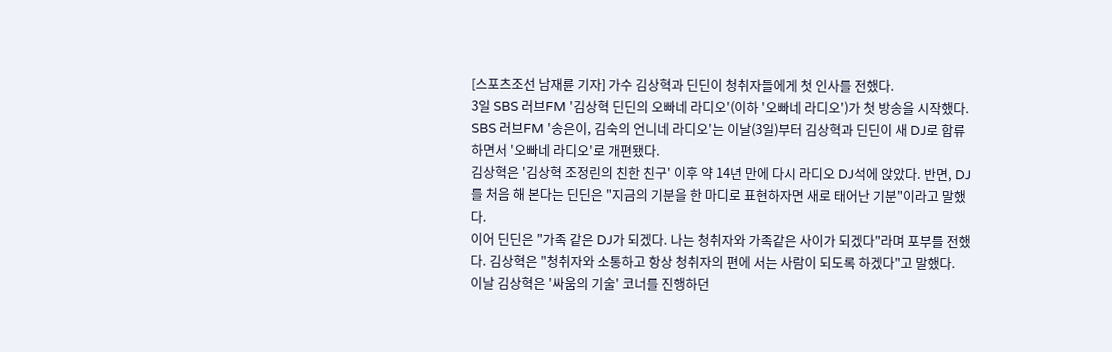[스포츠조선 남재륜 기자] 가수 김상혁과 딘딘이 청취자들에게 첫 인사를 전했다.
3일 SBS 러브FM '김상혁 딘딘의 오빠네 라디오'(이하 '오빠네 라디오')가 첫 방송을 시작했다.
SBS 러브FM '송은이, 김숙의 언니네 라디오'는 이날(3일)부터 김상혁과 딘딘이 새 DJ로 합류하면서 '오빠네 라디오'로 개편됐다.
김상혁은 '김상혁 조정린의 친한 친구' 이후 약 14년 만에 다시 라디오 DJ석에 앉았다. 반면, DJ를 처음 해 본다는 딘딘은 "지금의 기분을 한 마디로 표현하자면 새로 태어난 기분"이라고 말했다.
이어 딘딘은 "가족 같은 DJ가 되겠다. 나는 청취자와 가족같은 사이가 되겠다"라며 포부를 전했다. 김상혁은 "청취자와 소통하고 항상 청취자의 편에 서는 사람이 되도록 하겠다"고 말했다.
이날 김상혁은 '싸움의 기술' 코너를 진행하던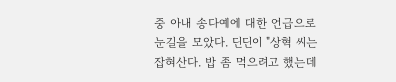중 아내 송다예에 대한 언급으로 눈길을 모았다. 딘딘이 "상혁 씨는 잡혀산다. 밥 좀 먹으려고 했는데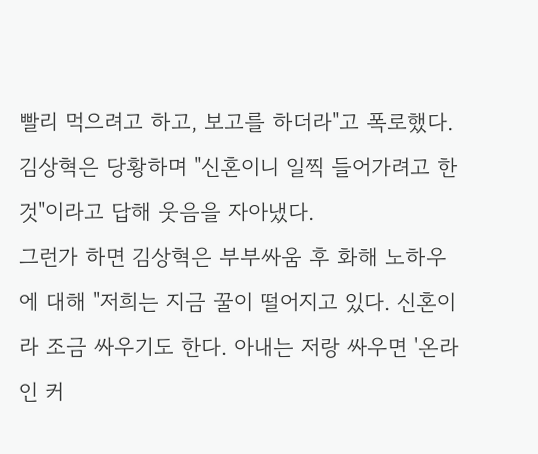빨리 먹으려고 하고, 보고를 하더라"고 폭로했다. 김상혁은 당황하며 "신혼이니 일찍 들어가려고 한 것"이라고 답해 웃음을 자아냈다.
그런가 하면 김상혁은 부부싸움 후 화해 노하우에 대해 "저희는 지금 꿀이 떨어지고 있다. 신혼이라 조금 싸우기도 한다. 아내는 저랑 싸우면 '온라인 커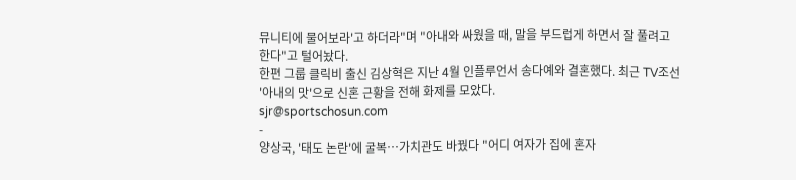뮤니티에 물어보라'고 하더라"며 "아내와 싸웠을 때, 말을 부드럽게 하면서 잘 풀려고 한다"고 털어놨다.
한편 그룹 클릭비 출신 김상혁은 지난 4월 인플루언서 송다예와 결혼했다. 최근 TV조선 '아내의 맛'으로 신혼 근황을 전해 화제를 모았다.
sjr@sportschosun.com
-
양상국, '태도 논란'에 굴복…가치관도 바꿨다 "어디 여자가 집에 혼자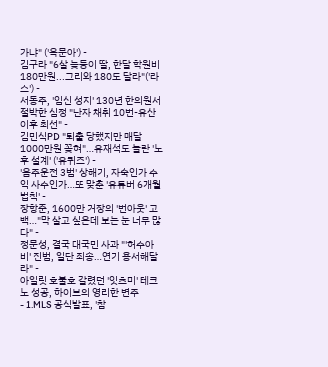가냐" ('옥문아') -
김구라 "6살 늦둥이 딸, 한달 학원비 180만원...그리와 180도 달라"('라스') -
서동주, '임신 성지' 130년 한의원서 절박한 심정 "난자 채취 10번-유산 이후 최선" -
김민식PD "퇴출 당했지만 매달 1000만원 꽂혀"…유재석도 놀란 '노후 설계' ('유퀴즈') -
'음주운전 3범' 상해기, 자숙인가 수익 사수인가…또 맞춘 '유튜버 6개월 법칙' -
장항준, 1600만 거장의 '번아웃' 고백…"막 살고 싶은데 보는 눈 너무 많다" -
정문성, 결국 대국민 사과 "'허수아비' 진범, 일단 죄송…연기 용서해달라" -
아일릿 호불호 갈렸던 '잇츠미' 테크노 성공, 하이브의 영리한 변주
- 1.MLS 공식발표, '참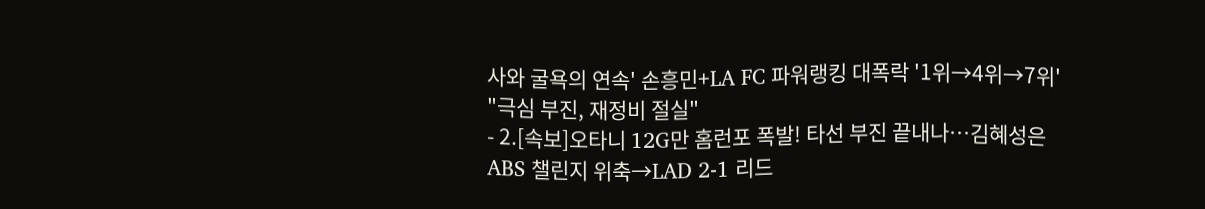사와 굴욕의 연속' 손흥민+LA FC 파워랭킹 대폭락 '1위→4위→7위' "극심 부진, 재정비 절실"
- 2.[속보]오타니 12G만 홈런포 폭발! 타선 부진 끝내나…김혜성은 ABS 챌린지 위축→LAD 2-1 리드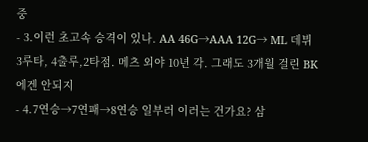중
- 3.이런 초고속 승격이 있나. AA 46G→AAA 12G→ ML 데뷔 3루타, 4출루,2타점. 메츠 외야 10년 각. 그래도 3개월 걸린 BK에겐 안되지
- 4.7연승→7연패→8연승 일부러 이러는 건가요? 삼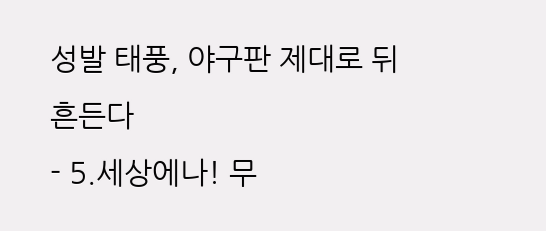성발 태풍, 야구판 제대로 뒤흔든다
- 5.세상에나! 무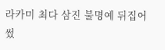라카미 최다 삼진 불명예 뒤집어 썼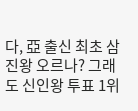다, 亞 출신 최초 삼진왕 오르나? 그래도 신인왕 투표 1위